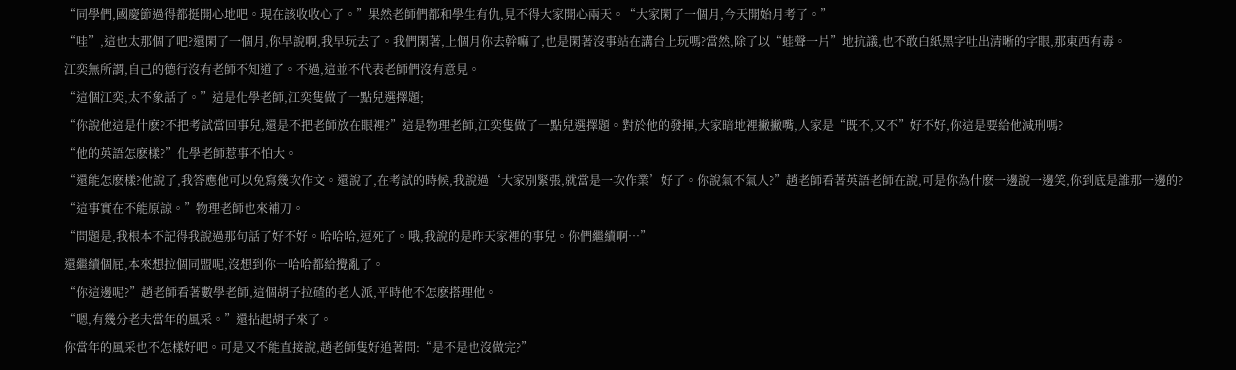“同學們,國慶節過得都挺開心地吧。現在該收收心了。”果然老師們都和學生有仇,見不得大家開心兩天。“大家閑了一個月,今天開始月考了。”
“哇”,這也太那個了吧?還閑了一個月,你早說啊,我早玩去了。我們閑著,上個月你去幹嘛了,也是閑著沒事站在講台上玩嗎?當然,除了以“蛙聲一片”地抗議,也不敢白紙黑字吐出清晰的字眼,那東西有毒。
江奕無所謂,自己的德行沒有老師不知道了。不過,這並不代表老師們沒有意見。
“這個江奕,太不象話了。”這是化學老師,江奕隻做了一點兒選擇題;
“你說他這是什麽?不把考試當回事兒,還是不把老師放在眼裡?”這是物理老師,江奕隻做了一點兒選擇題。對於他的發揮,大家暗地裡撇撇嘴,人家是“既不,又不”好不好,你這是要給他減刑嗎?
“他的英語怎麽樣?”化學老師惹事不怕大。
“還能怎麽樣?他說了,我答應他可以免寫幾次作文。還說了,在考試的時候,我說過‘大家別緊張,就當是一次作業’好了。你說氣不氣人?”趙老師看著英語老師在說,可是你為什麽一邊說一邊笑,你到底是誰那一邊的?
“這事實在不能原諒。”物理老師也來補刀。
“問題是,我根本不記得我說過那句話了好不好。哈哈哈,逗死了。哦,我說的是昨天家裡的事兒。你們繼續啊…”
還繼續個屁,本來想拉個同盟呢,沒想到你一哈哈都給攪亂了。
“你這邊呢?”趙老師看著數學老師,這個胡子拉碴的老人派,平時他不怎麽搭理他。
“嗯,有幾分老夫當年的風采。”還拈起胡子來了。
你當年的風采也不怎樣好吧。可是又不能直接說,趙老師隻好追著問:“是不是也沒做完?”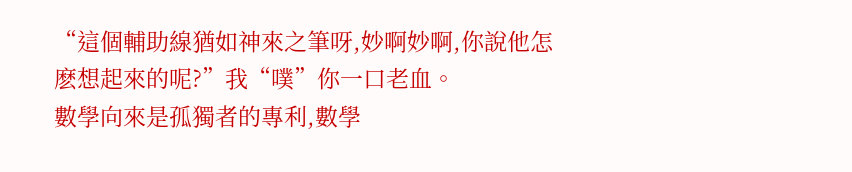“這個輔助線猶如神來之筆呀,妙啊妙啊,你說他怎麽想起來的呢?”我“噗”你一口老血。
數學向來是孤獨者的專利,數學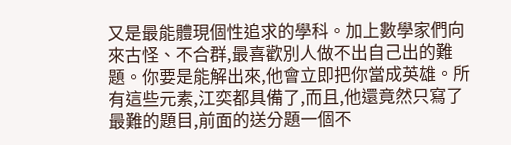又是最能體現個性追求的學科。加上數學家們向來古怪、不合群,最喜歡別人做不出自己出的難題。你要是能解出來,他會立即把你當成英雄。所有這些元素,江奕都具備了,而且,他還竟然只寫了最難的題目,前面的送分題一個不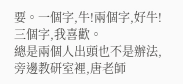要。一個字,牛!兩個字,好牛!三個字,我喜歡。
總是兩個人出頭也不是辦法,旁邊教研室裡,唐老師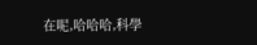在呢,哈哈哈,科學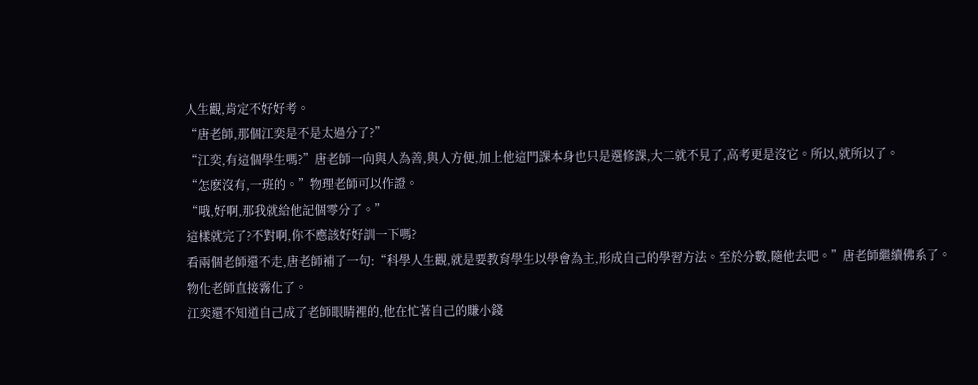人生觀,肯定不好好考。
“唐老師,那個江奕是不是太過分了?”
“江奕,有這個學生嗎?”唐老師一向與人為善,與人方便,加上他這門課本身也只是選修課,大二就不見了,高考更是沒它。所以,就所以了。
“怎麽沒有,一班的。”物理老師可以作證。
“哦,好啊,那我就給他記個零分了。”
這樣就完了?不對啊,你不應該好好訓一下嗎?
看兩個老師還不走,唐老師補了一句:“科學人生觀,就是要教育學生以學會為主,形成自己的學習方法。至於分數,隨他去吧。”唐老師繼續佛系了。
物化老師直接霧化了。
江奕還不知道自己成了老師眼睛裡的,他在忙著自己的賺小錢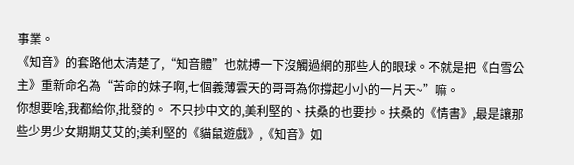事業。
《知音》的套路他太清楚了,“知音體”也就搏一下沒觸過網的那些人的眼球。不就是把《白雪公主》重新命名為“苦命的妹子啊,七個義薄雲天的哥哥為你撐起小小的一片天~”嘛。
你想要啥,我都給你,批發的。 不只抄中文的,美利堅的、扶桑的也要抄。扶桑的《情書》,最是讓那些少男少女期期艾艾的;美利堅的《貓鼠遊戲》,《知音》如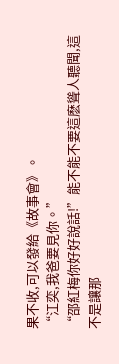果不收,可以發給《故事會》。
“江奕,我爸要見你。”
“邵紅梅你好好說話!”能不能不要這麽聳人聽聞,這不是讓那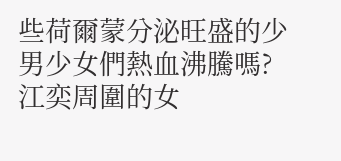些荷爾蒙分泌旺盛的少男少女們熱血沸騰嗎?
江奕周圍的女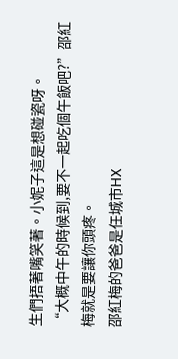生們捂著嘴笑著。小妮子這是想碰瓷呀。
“大概中午的時候到,要不一起吃個午飯吧?”邵紅梅就是要讓你頭疼。
邵紅梅的爸爸是任城市HX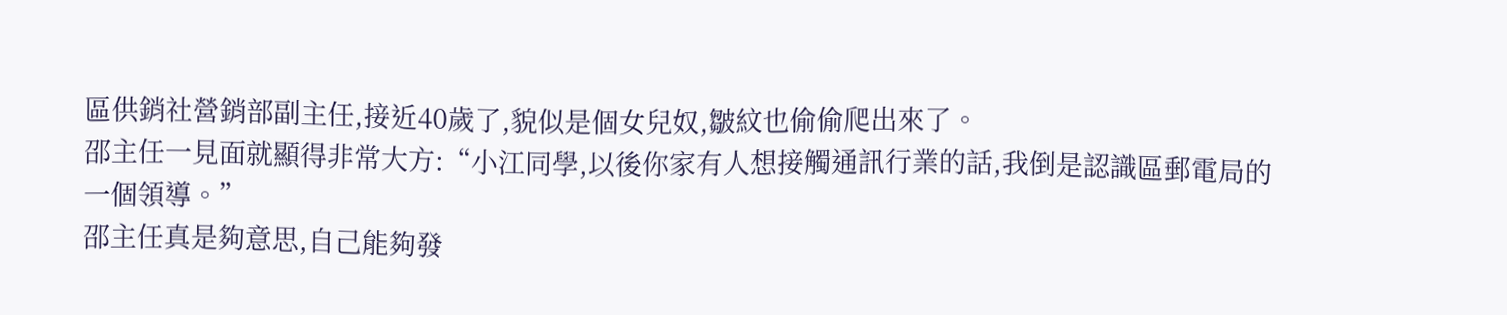區供銷社營銷部副主任,接近40歲了,貌似是個女兒奴,皺紋也偷偷爬出來了。
邵主任一見面就顯得非常大方:“小江同學,以後你家有人想接觸通訊行業的話,我倒是認識區郵電局的一個領導。”
邵主任真是夠意思,自己能夠發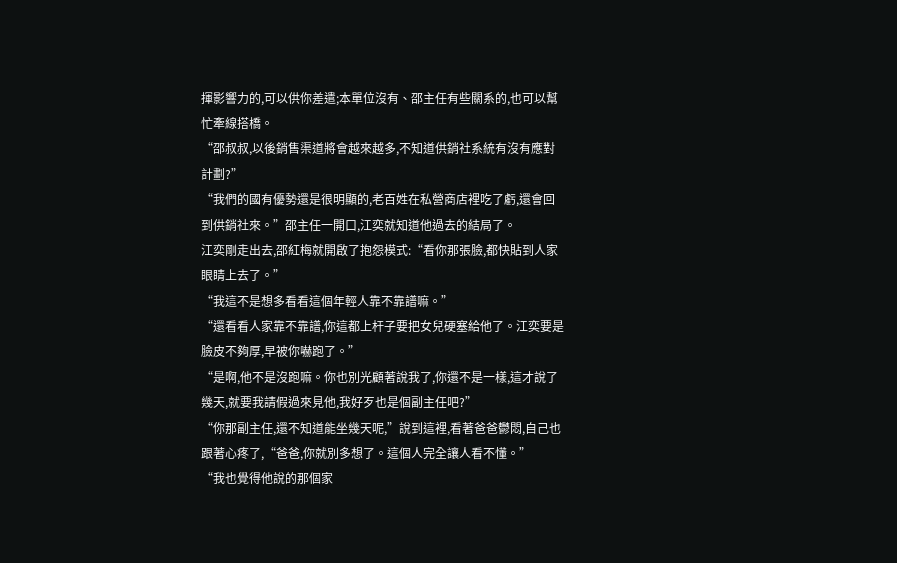揮影響力的,可以供你差遣;本單位沒有、邵主任有些關系的,也可以幫忙牽線搭橋。
“邵叔叔,以後銷售渠道將會越來越多,不知道供銷社系統有沒有應對計劃?”
“我們的國有優勢還是很明顯的,老百姓在私營商店裡吃了虧,還會回到供銷社來。”邵主任一開口,江奕就知道他過去的結局了。
江奕剛走出去,邵紅梅就開啟了抱怨模式:“看你那張臉,都快貼到人家眼睛上去了。”
“我這不是想多看看這個年輕人靠不靠譜嘛。”
“還看看人家靠不靠譜,你這都上杆子要把女兒硬塞給他了。江奕要是臉皮不夠厚,早被你嚇跑了。”
“是啊,他不是沒跑嘛。你也別光顧著說我了,你還不是一樣,這才說了幾天,就要我請假過來見他,我好歹也是個副主任吧?”
“你那副主任,還不知道能坐幾天呢,”說到這裡,看著爸爸鬱悶,自己也跟著心疼了,“爸爸,你就別多想了。這個人完全讓人看不懂。”
“我也覺得他說的那個家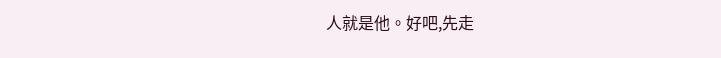人就是他。好吧,先走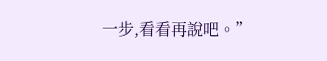一步,看看再說吧。”